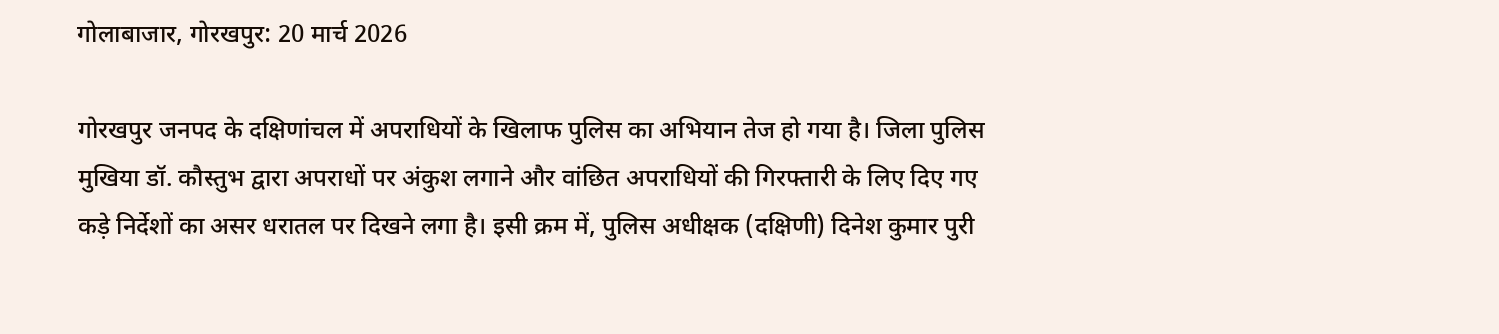गोलाबाजार, गोरखपुर: 20 मार्च 2026

गोरखपुर जनपद के दक्षिणांचल में अपराधियों के खिलाफ पुलिस का अभियान तेज हो गया है। जिला पुलिस मुखिया डॉ. कौस्तुभ द्वारा अपराधों पर अंकुश लगाने और वांछित अपराधियों की गिरफ्तारी के लिए दिए गए कड़े निर्देशों का असर धरातल पर दिखने लगा है। इसी क्रम में, पुलिस अधीक्षक (दक्षिणी) दिनेश कुमार पुरी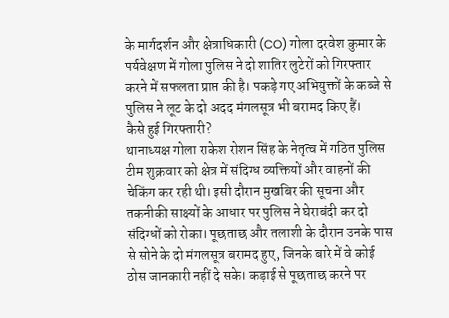के मार्गदर्शन और क्षेत्राधिकारी (CO) गोला दरवेश कुमार के पर्यवेक्षण में गोला पुलिस ने दो शातिर लुटेरों को गिरफ्तार करने में सफलता प्राप्त की है। पकड़े गए अभियुक्तों के कब्जे से पुलिस ने लूट के दो अदद मंगलसूत्र भी बरामद किए हैं।
कैसे हुई गिरफ्तारी?
थानाध्यक्ष गोला राकेश रोशन सिंह के नेतृत्व में गठित पुलिस टीम शुक्रवार को क्षेत्र में संदिग्ध व्यक्तियों और वाहनों की चेकिंग कर रही थी। इसी दौरान मुखबिर की सूचना और तकनीकी साक्ष्यों के आधार पर पुलिस ने घेराबंदी कर दो संदिग्धों को रोका। पूछताछ और तलाशी के दौरान उनके पास से सोने के दो मंगलसूत्र बरामद हुए, जिनके बारे में वे कोई ठोस जानकारी नहीं दे सके। कड़ाई से पूछताछ करने पर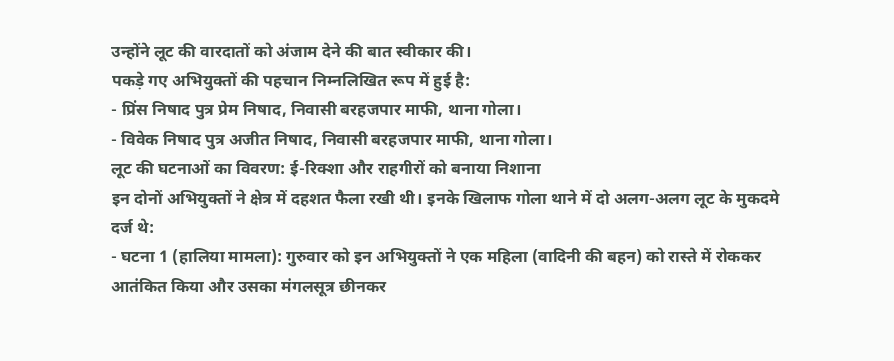उन्होंने लूट की वारदातों को अंजाम देने की बात स्वीकार की।
पकड़े गए अभियुक्तों की पहचान निम्नलिखित रूप में हुई है:
- प्रिंस निषाद पुत्र प्रेम निषाद, निवासी बरहजपार माफी, थाना गोला।
- विवेक निषाद पुत्र अजीत निषाद, निवासी बरहजपार माफी, थाना गोला।
लूट की घटनाओं का विवरण: ई-रिक्शा और राहगीरों को बनाया निशाना
इन दोनों अभियुक्तों ने क्षेत्र में दहशत फैला रखी थी। इनके खिलाफ गोला थाने में दो अलग-अलग लूट के मुकदमे दर्ज थे:
- घटना 1 (हालिया मामला): गुरुवार को इन अभियुक्तों ने एक महिला (वादिनी की बहन) को रास्ते में रोककर आतंकित किया और उसका मंगलसूत्र छीनकर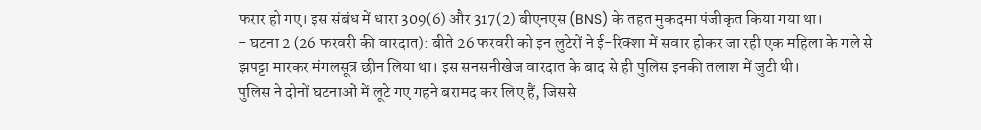फरार हो गए। इस संबंध में धारा 309(6) और 317(2) बीएनएस (BNS) के तहत मुकदमा पंजीकृत किया गया था।
- घटना 2 (26 फरवरी की वारदात): बीते 26 फरवरी को इन लुटेरों ने ई-रिक्शा में सवार होकर जा रही एक महिला के गले से झपट्टा मारकर मंगलसूत्र छीन लिया था। इस सनसनीखेज वारदात के बाद से ही पुलिस इनकी तलाश में जुटी थी।
पुलिस ने दोनों घटनाओं में लूटे गए गहने बरामद कर लिए हैं, जिससे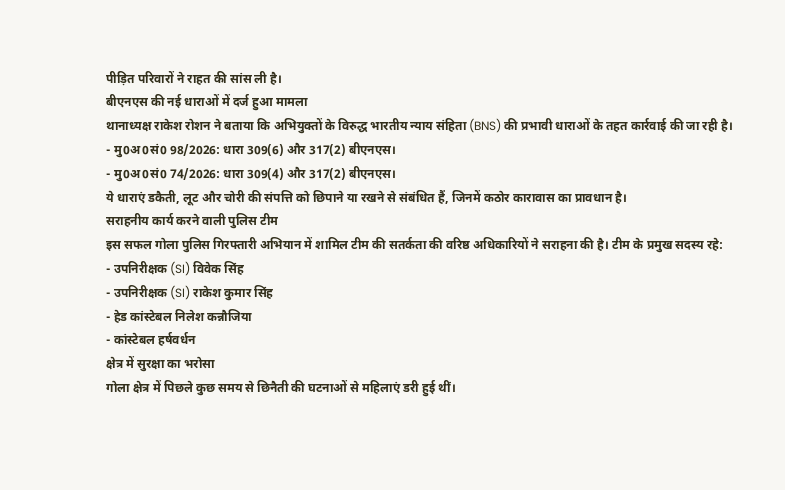पीड़ित परिवारों ने राहत की सांस ली है।
बीएनएस की नई धाराओं में दर्ज हुआ मामला
थानाध्यक्ष राकेश रोशन ने बताया कि अभियुक्तों के विरुद्ध भारतीय न्याय संहिता (BNS) की प्रभावी धाराओं के तहत कार्रवाई की जा रही है।
- मु0अ0सं0 98/2026: धारा 309(6) और 317(2) बीएनएस।
- मु0अ0सं0 74/2026: धारा 309(4) और 317(2) बीएनएस।
ये धाराएं डकैती, लूट और चोरी की संपत्ति को छिपाने या रखने से संबंधित हैं, जिनमें कठोर कारावास का प्रावधान है।
सराहनीय कार्य करने वाली पुलिस टीम
इस सफल गोला पुलिस गिरफ्तारी अभियान में शामिल टीम की सतर्कता की वरिष्ठ अधिकारियों ने सराहना की है। टीम के प्रमुख सदस्य रहे:
- उपनिरीक्षक (SI) विवेक सिंह
- उपनिरीक्षक (SI) राकेश कुमार सिंह
- हेड कांस्टेबल निलेश कन्नौजिया
- कांस्टेबल हर्षवर्धन
क्षेत्र में सुरक्षा का भरोसा
गोला क्षेत्र में पिछले कुछ समय से छिनैती की घटनाओं से महिलाएं डरी हुई थीं।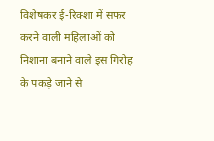विशेषकर ई-रिक्शा में सफर करने वाली महिलाओं को निशाना बनाने वाले इस गिरोह के पकड़े जाने से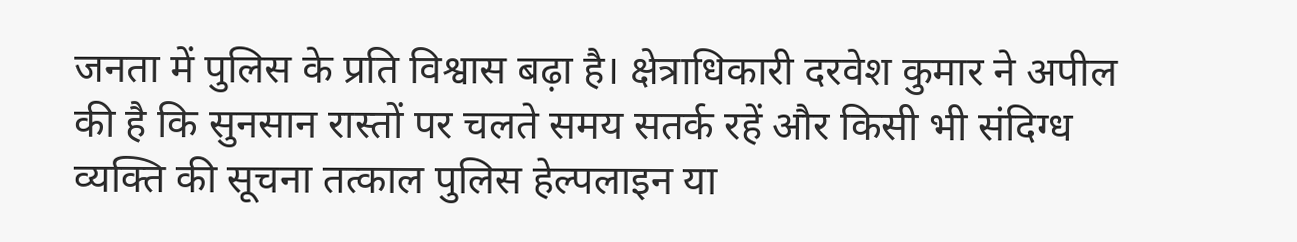जनता में पुलिस के प्रति विश्वास बढ़ा है। क्षेत्राधिकारी दरवेश कुमार ने अपील की है कि सुनसान रास्तों पर चलते समय सतर्क रहें और किसी भी संदिग्ध व्यक्ति की सूचना तत्काल पुलिस हेल्पलाइन या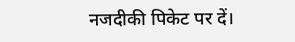नजदीकी पिकेट पर दें।